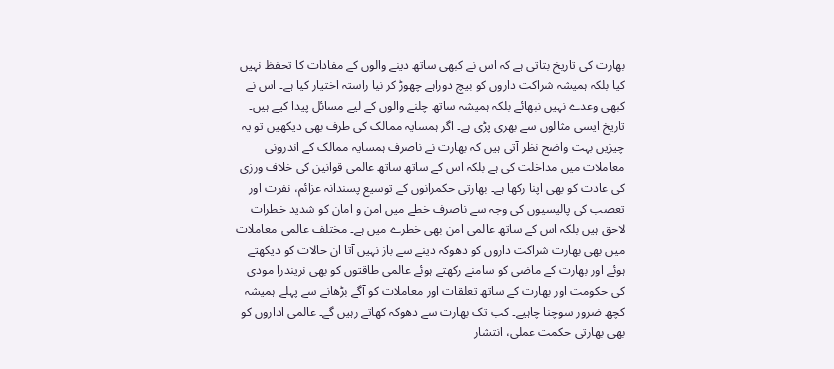بھارت کی تاریخ بتاتی ہے کہ اس نے کبھی ساتھ دینے والوں کے مفادات کا تحفظ نہیں کیا بلکہ ہمیشہ شراکت داروں کو بیچ دوراہے چھوڑ کر نیا راستہ اختیار کیا ہے۔ اس نے کبھی وعدے نہیں نبھائے بلکہ ہمیشہ ساتھ چلنے والوں کے لیے مسائل پیدا کیے ہیں۔ تاریخ ایسی مثالوں سے بھری پڑی ہے۔ اگر ہمسایہ ممالک کی طرف بھی دیکھیں تو یہ چیزیں بہت واضح نظر آتی ہیں کہ بھارت نے ناصرف ہمسایہ ممالک کے اندرونی معاملات میں مداخلت کی ہے بلکہ اس کے ساتھ ساتھ عالمی قوانین کی خلاف ورزی کی عادت کو بھی اپنا رکھا ہے۔ بھارتی حکمرانوں کے توسیع پسندانہ عزائم، نفرت اور تعصب کی پالیسیوں کی وجہ سے ناصرف خطے میں امن و امان کو شدید خطرات لاحق ہیں بلکہ اس کے ساتھ عالمی امن بھی خطرے میں ہے۔ مختلف عالمی معاملات میں بھی بھارت شراکت داروں کو دھوکہ دینے سے باز نہیں آتا ان حالات کو دیکھتے ہوئے اور بھارت کے ماضی کو سامنے رکھتے ہوئے عالمی طاقتوں کو بھی نریندرا مودی کی حکومت اور بھارت کے ساتھ تعلقات اور معاملات کو آگے بڑھانے سے پہلے ہمیشہ کچھ ضرور سوچنا چاہیے۔ کب تک بھارت سے دھوکہ کھاتے رہیں گے۔ عالمی اداروں کو بھی بھارتی حکمت عملی، انتشار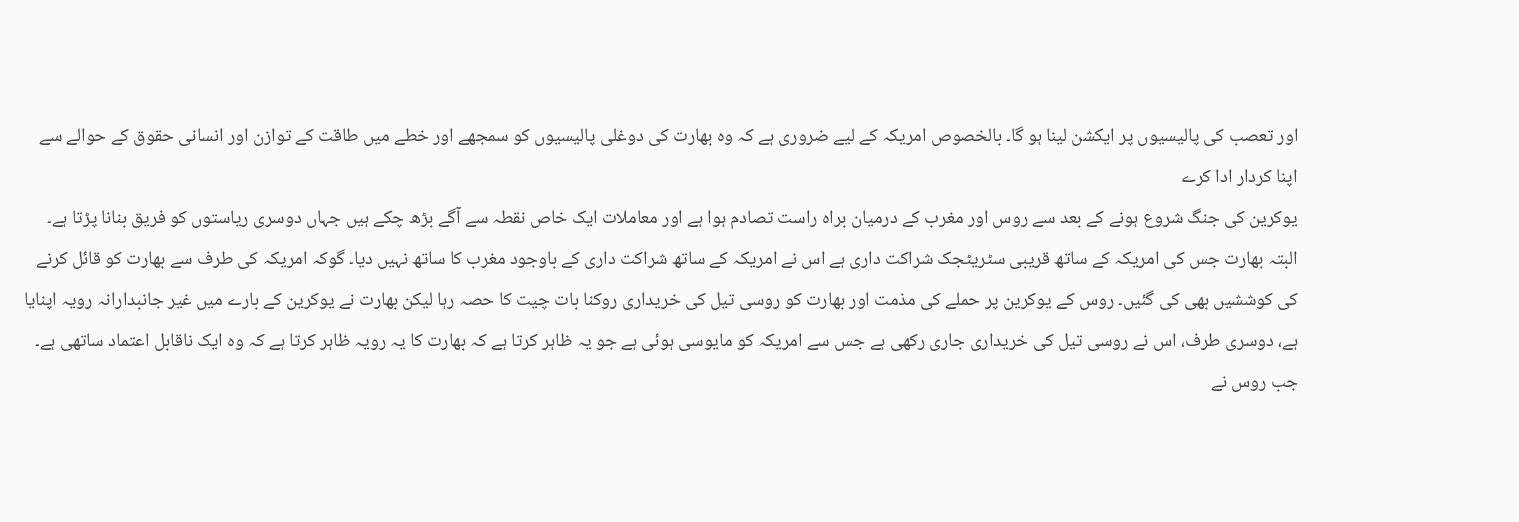اور تعصب کی پالیسیوں پر ایکشن لینا ہو گا۔ بالخصوص امریکہ کے لیے ضروری ہے کہ وہ بھارت کی دوغلی پالیسیوں کو سمجھے اور خطے میں طاقت کے توازن اور انسانی حقوق کے حوالے سے اپنا کردار ادا کرے
یوکرین کی جنگ شروع ہونے کے بعد سے روس اور مغرب کے درمیان براہ راست تصادم ہوا ہے اور معاملات ایک خاص نقطہ سے آگے بڑھ چکے ہیں جہاں دوسری ریاستوں کو فریق بنانا پڑتا ہے۔ البتہ بھارت جس کی امریکہ کے ساتھ قریبی سٹریٹجک شراکت داری ہے اس نے امریکہ کے ساتھ شراکت داری کے باوجود مغرب کا ساتھ نہیں دیا۔ گوکہ امریکہ کی طرف سے بھارت کو قائل کرنے کی کوششیں بھی کی گئیں۔ روس کے یوکرین پر حملے کی مذمت اور بھارت کو روسی تیل کی خریداری روکنا بات چیت کا حصہ رہا لیکن بھارت نے یوکرین کے بارے میں غیر جانبدارانہ رویہ اپنایا ہے، دوسری طرف، اس نے روسی تیل کی خریداری جاری رکھی ہے جس سے امریکہ کو مایوسی ہوئی ہے جو یہ ظاہر کرتا ہے کہ بھارت کا یہ رویہ ظاہر کرتا ہے کہ وہ ایک ناقابل اعتماد ساتھی ہے۔
جب روس نے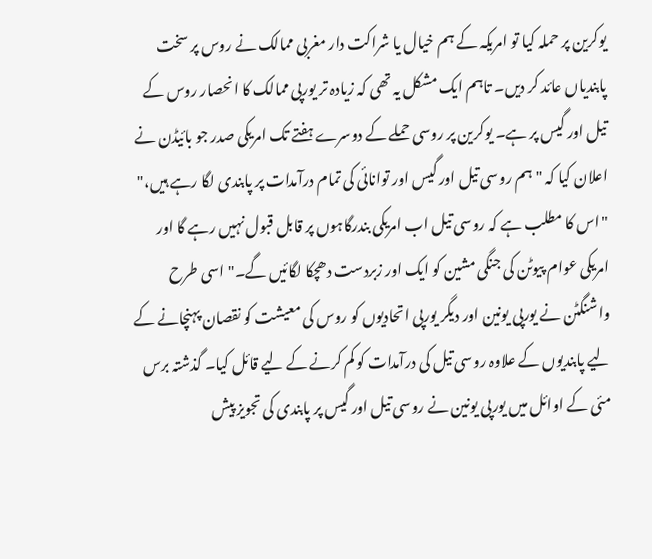یوکرین پر حملہ کیا تو امریکہ کے ہم خیال یا شراکت دار مغربی ممالک نے روس پر سخت پابندیاں عائد کر دیں۔ تاہم ایک مشکل یہ تھی کہ زیادہ تر یورپی ممالک کا انحصار روس کے تیل اور گیس پر ہے۔ یوکرین پر روسی حملے کے دوسرے ہفتے تک امریکی صدر جو بائیڈن نے اعلان کیا کہ "ہم روسی تیل اور گیس اور توانائی کی تمام درآمدات پر پابندی لگا رہے ہیں،" "اس کا مطلب ہے کہ روسی تیل اب امریکی بندرگاہوں پر قابل قبول نہیں رہے گا اور امریکی عوام پیوٹن کی جنگی مشین کو ایک اور زبردست دھچکا لگائیں گے۔" اسی طرح واشنگٹن نے یورپی یونین اور دیگر یورپی اتحادیوں کو روس کی معیشت کو نقصان پہنچانے کے لیے پابندیوں کے علاوہ روسی تیل کی درآمدات کو کم کرنے کے لیے قائل کیا۔ گذشتہ برس مئی کے اوائل میں یورپی یونین نے روسی تیل اور گیس پر پابندی کی تجویز پیش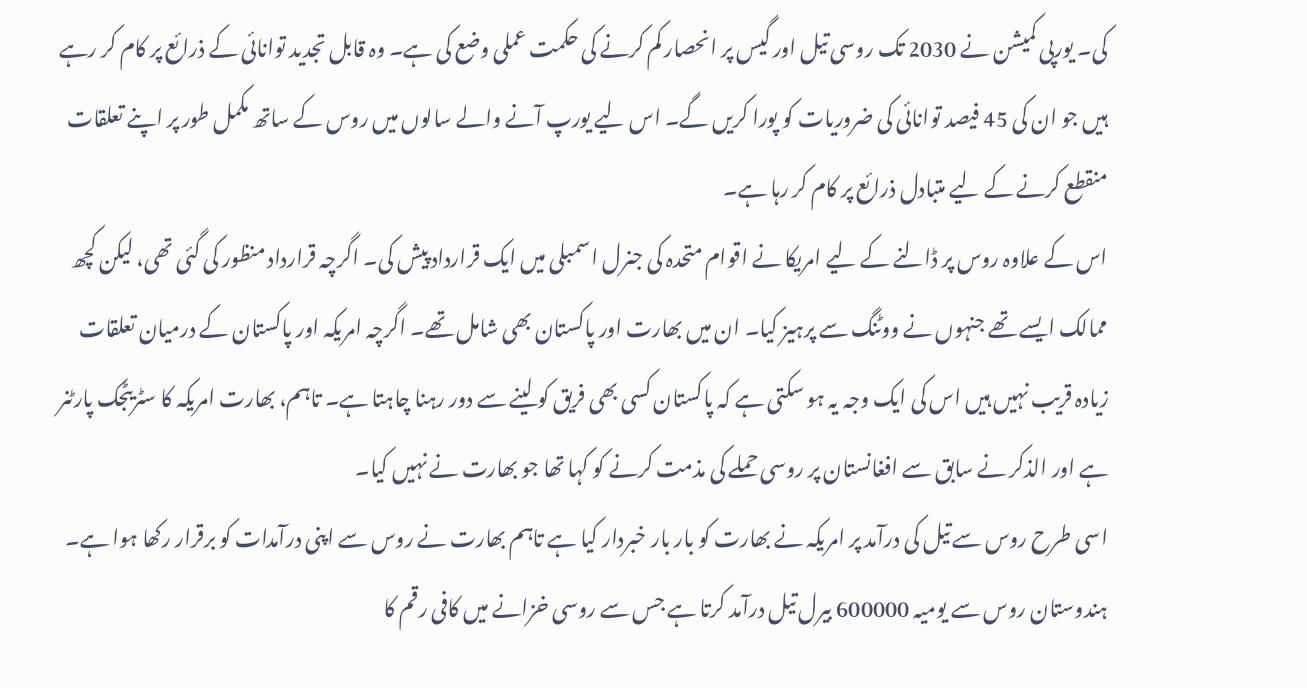کی۔ یورپی کمیشن نے 2030 تک روسی تیل اور گیس پر انحصار کم کرنے کی حکمت عملی وضع کی ہے۔ وہ قابل تجدید توانائی کے ذرائع پر کام کر رہے ہیں جو ان کی 45 فیصد توانائی کی ضروریات کو پورا کریں گے۔ اس لیے یورپ آنے والے سالوں میں روس کے ساتھ مکمل طور پر اپنے تعلقات منقطع کرنے کے لیے متبادل ذرائع پر کام کر رہا ہے۔
اس کے علاوہ روس پر ڈالنے کے لیے امریکا نے اقوام متحدہ کی جنرل اسمبلی میں ایک قرارداد پیش کی۔ اگرچہ قرارداد منظور کی گئی تھی، لیکن کچھ ممالک ایسے تھے جنہوں نے ووٹنگ سے پرہیز کیا۔ ان میں بھارت اور پاکستان بھی شامل تھے۔ اگرچہ امریکہ اور پاکستان کے درمیان تعلقات زیادہ قریب نہیں ہیں اس کی ایک وجہ یہ ہو سکتی ہے کہ پاکستان کسی بھی فریق کو لینے سے دور رہنا چاہتا ہے۔ تاہم، بھارت امریکہ کا سٹریٹجک پارٹنر ہے اور الذکر نے سابق سے افغانستان پر روسی حملے کی مذمت کرنے کو کہا تھا جو بھارت نے نہیں کیا۔
اسی طرح روس سے تیل کی درآمد پر امریکہ نے بھارت کو بار بار خبردار کیا ہے تاہم بھارت نے روس سے اپنی درآمدات کو برقرار رکھا ہوا ہے۔ ہندوستان روس سے یومیہ 600000 بیرل تیل درآمد کرتا ہے جس سے روسی خزانے میں کافی رقم کا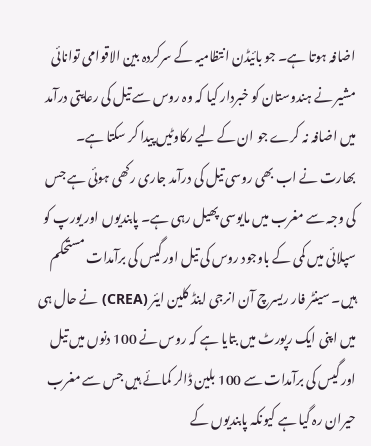اضافہ ہوتا ہے۔ جو بائیڈن انتظامیہ کے سرکردہ بین الاقوامی توانائی مشیر نے ہندوستان کو خبردار کیا کہ وہ روس سے تیل کی رعایتی درآمد میں اضافہ نہ کرے جو ان کے لیے رکاوٹیں پیدا کر سکتا ہے۔ بھارت نے اب بھی روسی تیل کی درآمد جاری رکھی ہوئی ہے جس کی وجہ سے مغرب میں مایوسی پھیل رہی ہے۔ پابندیوں اور یورپ کو سپلائی میں کمی کے باوجود روس کی تیل اور گیس کی برآمدات مستحکم ہیں۔ سینٹر فار ریسرچ آن انرجی اینڈ کلین ایئر (CREA) نے حال ہی میں اپنی ایک رپورٹ میں بتایا ہے کہ روس نے 100 دنوں میں تیل اور گیس کی برآمدات سے 100 بلین ڈالر کمائے ہیں جس سے مغرب حیران رہ گیا ہے کیونکہ پابندیوں کے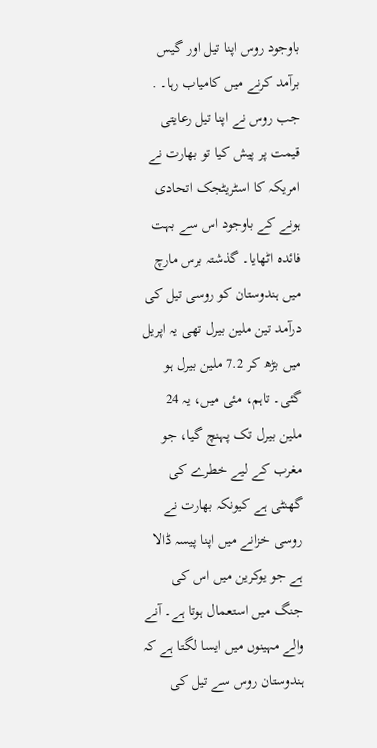باوجود روس اپنا تیل اور گیس برآمد کرنے میں کامیاب رہا۔ .
جب روس نے اپنا تیل رعایتی قیمت پر پیش کیا تو بھارت نے امریکہ کا اسٹریٹجک اتحادی ہونے کے باوجود اس سے بہت فائدہ اٹھایا۔ گذشتہ برس مارچ میں ہندوستان کو روسی تیل کی درآمد تین ملین بیرل تھی یہ اپریل میں بڑھ کر 7.2 ملین بیرل ہو گئی۔ تاہم، مئی میں، یہ 24 ملین بیرل تک پہنچ گیا، جو مغرب کے لیے خطرے کی گھنٹی ہے کیونکہ بھارت نے روسی خزانے میں اپنا پیسہ ڈالا ہے جو یوکرین میں اس کی جنگ میں استعمال ہوتا ہے۔ آنے والے مہینوں میں ایسا لگتا ہے کہ ہندوستان روس سے تیل کی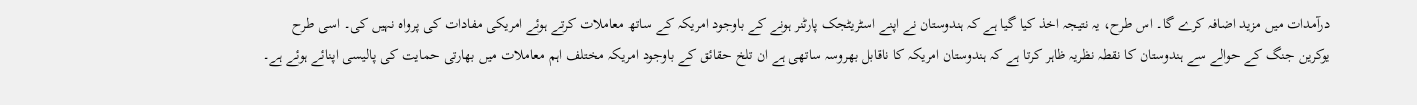درآمدات میں مزید اضافہ کرے گا۔ اس طرح، یہ نتیجہ اخذ کیا گیا ہے کہ ہندوستان نے اپنے اسٹریٹجک پارٹنر ہونے کے باوجود امریکہ کے ساتھ معاملات کرتے ہوئے امریکی مفادات کی پرواہ نہیں کی۔ اسی طرح یوکرین جنگ کے حوالے سے ہندوستان کا نقطہ نظریہ ظاہر کرتا ہے کہ ہندوستان امریکہ کا ناقابل بھروسہ ساتھی ہے ان تلخ حقائق کے باوجود امریکہ مختلف اہم معاملات میں بھارتی حمایت کی پالیسی اپنائے ہوئے ہے۔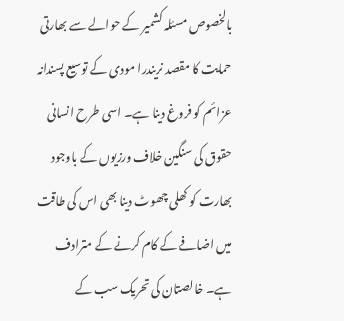بالخصوص مسئلہ کشمیر کے حوالے سے بھارتی حمایت کا مقصد نریندرا مودی کے توسیع پسندانہ عزائم کو فروغ دینا ہے۔ اسی طرح انسانی حقوق کی سنگین خلاف ورزیوں کے باوجود بھارت کو کھلی چھوٹ دینا بھی اس کی طاقت میں اضافے کے کام کرنے کے مترادف ہے۔ خالصتان کی تحریک سب کے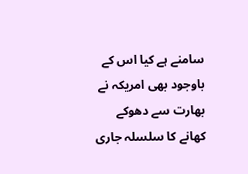سامنے ہے کیا اس کے باوجود بھی امریکہ نے بھارت سے دھوکے کھانے کا سلسلہ جاری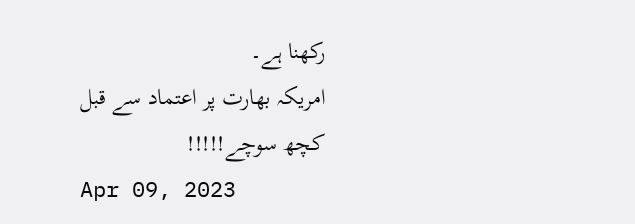رکھنا ہے۔
امریکہ بھارت پر اعتماد سے قبل کچھ سوچے!!!!!
Apr 09, 2023